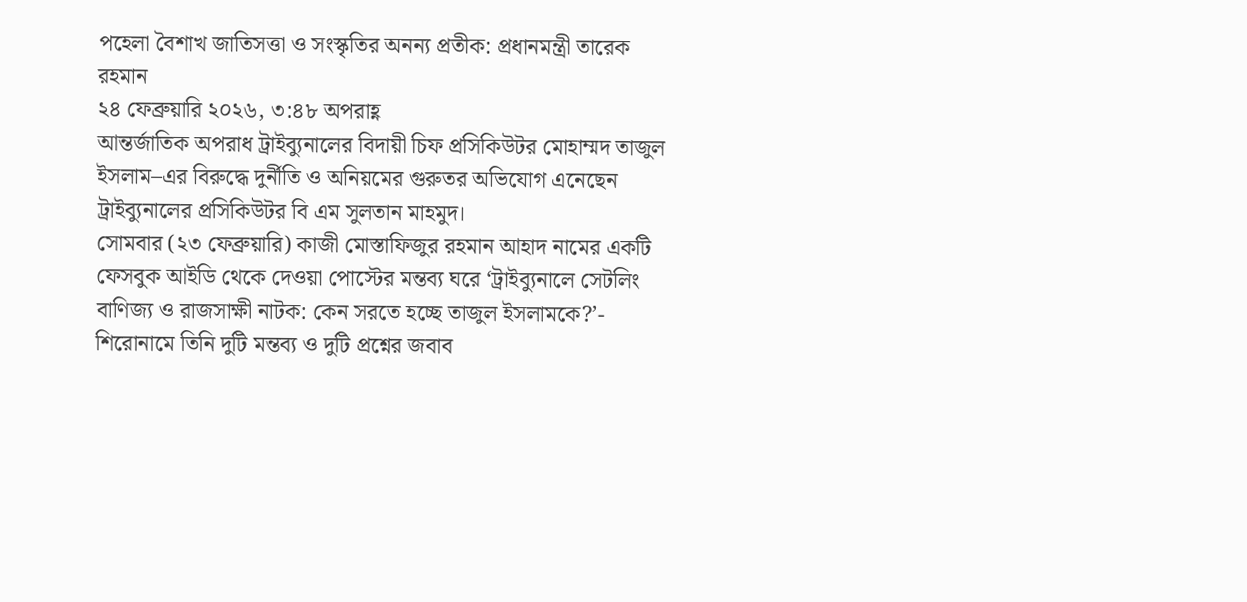পহেলা বৈশাখ জাতিসত্তা ও সংস্কৃতির অনন্য প্রতীক: প্রধানমন্ত্রী তারেক রহমান
২৪ ফেব্রুয়ারি ২০২৬, ৩:৪৮ অপরাহ্ণ
আন্তর্জাতিক অপরাধ ট্রাইব্যুনালের বিদায়ী চিফ প্রসিকিউটর মোহাম্মদ তাজুল ইসলাম–এর বিরুদ্ধে দুর্নীতি ও অনিয়মের গুরুতর অভিযোগ এনেছেন ট্রাইব্যুনালের প্রসিকিউটর বি এম সুলতান মাহমুদ।
সোমবার (২৩ ফেব্রুয়ারি) কাজী মোস্তাফিজুর রহমান আহাদ নামের একটি ফেসবুক আইডি থেকে দেওয়া পোস্টের মন্তব্য ঘরে ‘ট্রাইব্যুনালে সেটলিং বাণিজ্য ও রাজসাক্ষী নাটক: কেন সরতে হচ্ছে তাজুল ইসলামকে?’- শিরোনামে তিনি দুটি মন্তব্য ও দুটি প্রশ্নের জবাব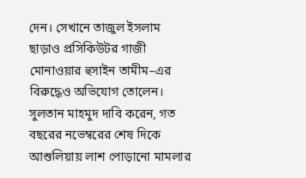দেন। সেখানে তাজুল ইসলাম ছাড়াও প্রসিকিউটর গাজী মোনাওয়ার হুসাইন তামীম–এর বিরুদ্ধেও অভিযোগ তোলেন।
সুলতান মাহমুদ দাবি করেন, গত বছরের নভেম্বরের শেষ দিকে আশুলিয়ায় লাশ পোড়ানো মামলার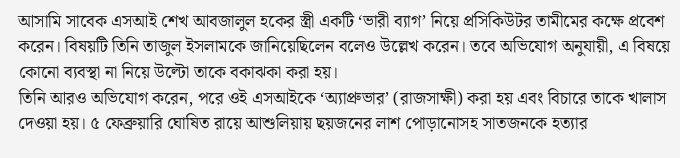আসামি সাবেক এসআই শেখ আবজালুল হকের স্ত্রী একটি ‘ভারী ব্যাগ’ নিয়ে প্রসিকিউটর তামীমের কক্ষে প্রবেশ করেন। বিষয়টি তিনি তাজুল ইসলামকে জানিয়েছিলেন বলেও উল্লেখ করেন। তবে অভিযোগ অনুযায়ী, এ বিষয়ে কোনো ব্যবস্থা না নিয়ে উল্টো তাকে বকাঝকা করা হয়।
তিনি আরও অভিযোগ করেন, পরে ওই এসআইকে ‘অ্যাপ্রুভার’ (রাজসাক্ষী) করা হয় এবং বিচারে তাকে খালাস দেওয়া হয়। ৫ ফেব্রুয়ারি ঘোষিত রায়ে আশুলিয়ায় ছয়জনের লাশ পোড়ানোসহ সাতজনকে হত্যার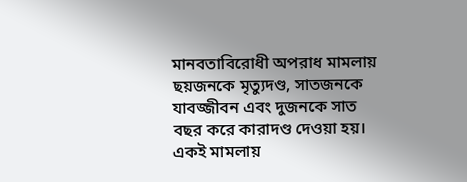মানবতাবিরোধী অপরাধ মামলায় ছয়জনকে মৃত্যুদণ্ড, সাতজনকে যাবজ্জীবন এবং দুজনকে সাত বছর করে কারাদণ্ড দেওয়া হয়। একই মামলায়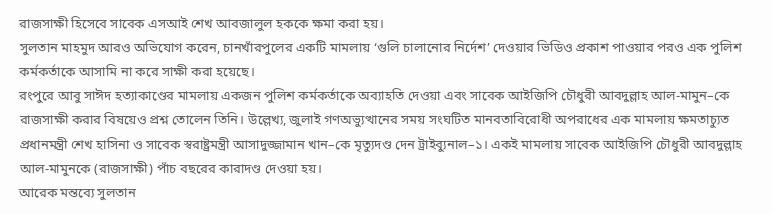রাজসাক্ষী হিসেবে সাবেক এসআই শেখ আবজালুল হককে ক্ষমা করা হয়।
সুলতান মাহমুদ আরও অভিযোগ করেন, চানখাঁরপুলের একটি মামলায় ‘গুলি চালানোর নির্দেশ’ দেওয়ার ভিডিও প্রকাশ পাওয়ার পরও এক পুলিশ কর্মকর্তাকে আসামি না করে সাক্ষী করা হয়েছে।
রংপুরে আবু সাঈদ হত্যাকাণ্ডের মামলায় একজন পুলিশ কর্মকর্তাকে অব্যাহতি দেওয়া এবং সাবেক আইজিপি চৌধুরী আবদুল্লাহ আল-মামুন–কে রাজসাক্ষী করার বিষয়েও প্রশ্ন তোলেন তিনি। উল্লেখ্য, জুলাই গণঅভ্যুত্থানের সময় সংঘটিত মানবতাবিরোধী অপরাধের এক মামলায় ক্ষমতাচ্যুত প্রধানমন্ত্রী শেখ হাসিনা ও সাবেক স্বরাষ্ট্রমন্ত্রী আসাদুজ্জামান খান–কে মৃত্যুদণ্ড দেন ট্রাইব্যুনাল–১। একই মামলায় সাবেক আইজিপি চৌধুরী আবদুল্লাহ আল-মামুনকে (রাজসাক্ষী) পাঁচ বছরের কারাদণ্ড দেওয়া হয়।
আরেক মন্তব্যে সুলতান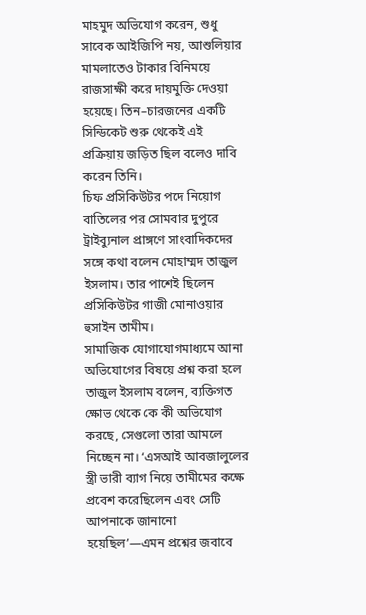মাহমুদ অভিযোগ করেন, শুধু সাবেক আইজিপি নয়, আশুলিয়ার মামলাতেও টাকার বিনিময়ে রাজসাক্ষী করে দায়মুক্তি দেওয়া হয়েছে। তিন–চারজনের একটি সিন্ডিকেট শুরু থেকেই এই প্রক্রিয়ায় জড়িত ছিল বলেও দাবি করেন তিনি।
চিফ প্রসিকিউটর পদে নিয়োগ বাতিলের পর সোমবার দুপুরে ট্রাইব্যুনাল প্রাঙ্গণে সাংবাদিকদের সঙ্গে কথা বলেন মোহাম্মদ তাজুল ইসলাম। তার পাশেই ছিলেন প্রসিকিউটর গাজী মোনাওয়ার হুসাইন তামীম।
সামাজিক যোগাযোগমাধ্যমে আনা অভিযোগের বিষয়ে প্রশ্ন করা হলে তাজুল ইসলাম বলেন, ব্যক্তিগত ক্ষোভ থেকে কে কী অভিযোগ করছে, সেগুলো তারা আমলে নিচ্ছেন না। ‘এসআই আবজালুলের স্ত্রী ভারী ব্যাগ নিয়ে তামীমের কক্ষে প্রবেশ করেছিলেন এবং সেটি আপনাকে জানানো হয়েছিল’—এমন প্রশ্নের জবাবে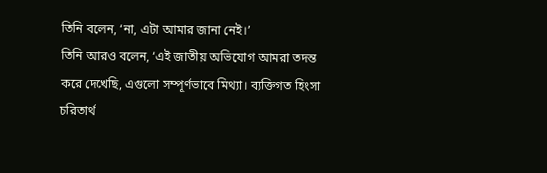তিনি বলেন, ‘না, এটা আমার জানা নেই।’
তিনি আরও বলেন, ‘এই জাতীয় অভিযোগ আমরা তদন্ত করে দেখেছি, এগুলো সম্পূর্ণভাবে মিথ্যা। ব্যক্তিগত হিংসা চরিতার্থ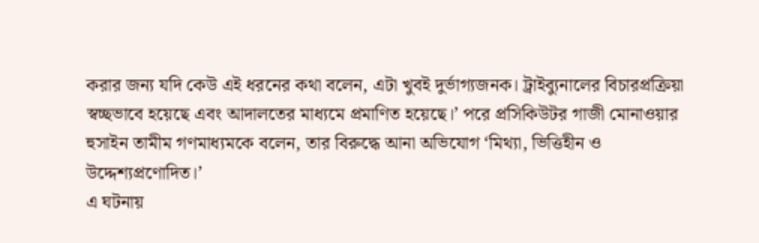করার জন্য যদি কেউ এই ধরনের কথা বলেন, এটা খুবই দুর্ভাগ্যজনক। ট্রাইব্যুনালের বিচারপ্রক্রিয়া স্বচ্ছভাবে হয়েছে এবং আদালতের মাধ্যমে প্রমাণিত হয়েছে।’ পরে প্রসিকিউটর গাজী মোনাওয়ার হুসাইন তামীম গণমাধ্যমকে বলেন, তার বিরুদ্ধে আনা অভিযোগ ‘মিথ্যা, ভিত্তিহীন ও উদ্দেশ্যপ্রণোদিত।’
এ ঘটনায়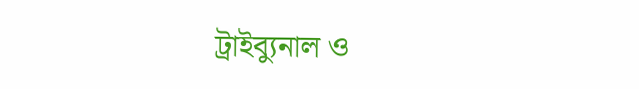ট্রাইব্যুনাল ও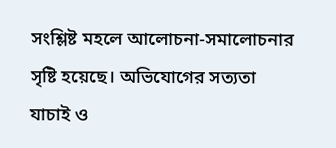সংশ্লিষ্ট মহলে আলোচনা-সমালোচনার সৃষ্টি হয়েছে। অভিযোগের সত্যতা যাচাই ও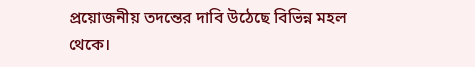প্রয়োজনীয় তদন্তের দাবি উঠেছে বিভিন্ন মহল থেকে।